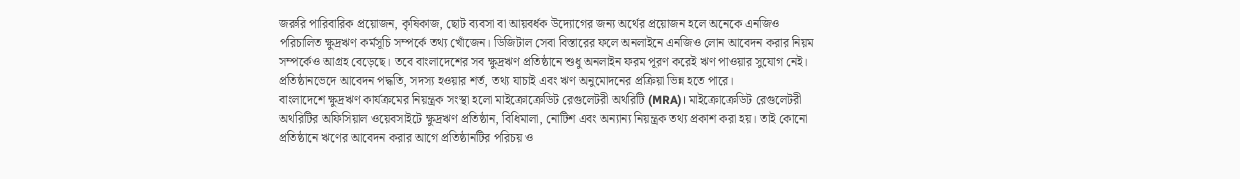জরুরি পারিবারিক প্রয়োজন, কৃষিকাজ, ছোট ব্যবসা বা আয়বর্ধক উদ্যোগের জন্য অর্থের প্রয়োজন হলে অনেকে এনজিও পরিচালিত ক্ষুদ্রঋণ কর্মসূচি সম্পর্কে তথ্য খোঁজেন। ডিজিটাল সেবা বিস্তারের ফলে অনলাইনে এনজিও লোন আবেদন করার নিয়ম সম্পর্কেও আগ্রহ বেড়েছে। তবে বাংলাদেশের সব ক্ষুদ্রঋণ প্রতিষ্ঠানে শুধু অনলাইন ফরম পূরণ করেই ঋণ পাওয়ার সুযোগ নেই। প্রতিষ্ঠানভেদে আবেদন পদ্ধতি, সদস্য হওয়ার শর্ত, তথ্য যাচাই এবং ঋণ অনুমোদনের প্রক্রিয়া ভিন্ন হতে পারে।
বাংলাদেশে ক্ষুদ্রঋণ কার্যক্রমের নিয়ন্ত্রক সংস্থা হলো মাইক্রোক্রেডিট রেগুলেটরী অথরিটি (MRA)। মাইক্রোক্রেডিট রেগুলেটরী অথরিটির অফিসিয়াল ওয়েবসাইটে ক্ষুদ্রঋণ প্রতিষ্ঠান, বিধিমালা, নোটিশ এবং অন্যান্য নিয়ন্ত্রক তথ্য প্রকাশ করা হয়। তাই কোনো প্রতিষ্ঠানে ঋণের আবেদন করার আগে প্রতিষ্ঠানটির পরিচয় ও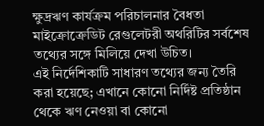ক্ষুদ্রঋণ কার্যক্রম পরিচালনার বৈধতা মাইক্রোক্রেডিট রেগুলেটরী অথরিটির সর্বশেষ তথ্যের সঙ্গে মিলিয়ে দেখা উচিত।
এই নির্দেশিকাটি সাধারণ তথ্যের জন্য তৈরি করা হয়েছে; এখানে কোনো নির্দিষ্ট প্রতিষ্ঠান থেকে ঋণ নেওয়া বা কোনো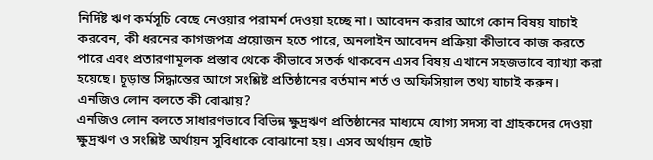নির্দিষ্ট ঋণ কর্মসূচি বেছে নেওয়ার পরামর্শ দেওয়া হচ্ছে না। আবেদন করার আগে কোন বিষয় যাচাই করবেন, কী ধরনের কাগজপত্র প্রয়োজন হতে পারে, অনলাইন আবেদন প্রক্রিয়া কীভাবে কাজ করতে পারে এবং প্রতারণামূলক প্রস্তাব থেকে কীভাবে সতর্ক থাকবেন এসব বিষয় এখানে সহজভাবে ব্যাখ্যা করা হয়েছে। চূড়ান্ত সিদ্ধান্তের আগে সংশ্লিষ্ট প্রতিষ্ঠানের বর্তমান শর্ত ও অফিসিয়াল তথ্য যাচাই করুন।
এনজিও লোন বলতে কী বোঝায়?
এনজিও লোন বলতে সাধারণভাবে বিভিন্ন ক্ষুদ্রঋণ প্রতিষ্ঠানের মাধ্যমে যোগ্য সদস্য বা গ্রাহকদের দেওয়া ক্ষুদ্রঋণ ও সংশ্লিষ্ট অর্থায়ন সুবিধাকে বোঝানো হয়। এসব অর্থায়ন ছোট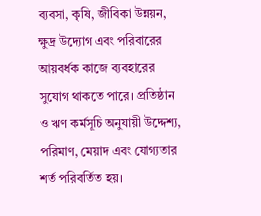ব্যবসা, কৃষি, জীবিকা উন্নয়ন, ক্ষুদ্র উদ্যোগ এবং পরিবারের আয়বর্ধক কাজে ব্যবহারের সুযোগ থাকতে পারে। প্রতিষ্ঠান ও ঋণ কর্মসূচি অনুযায়ী উদ্দেশ্য, পরিমাণ, মেয়াদ এবং যোগ্যতার শর্ত পরিবর্তিত হয়।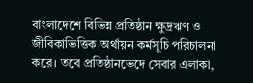বাংলাদেশে বিভিন্ন প্রতিষ্ঠান ক্ষুদ্রঋণ ও জীবিকাভিত্তিক অর্থায়ন কর্মসূচি পরিচালনা করে। তবে প্রতিষ্ঠানভেদে সেবার এলাকা,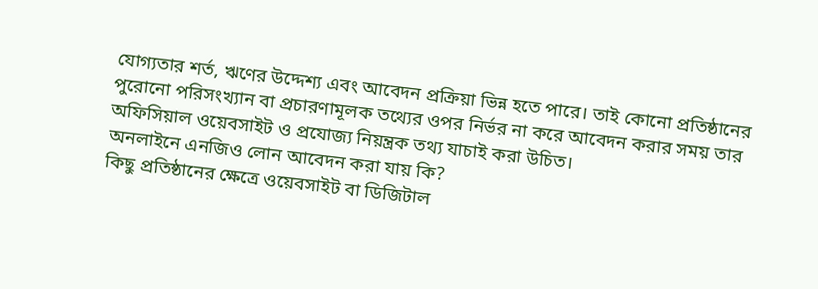যোগ্যতার শর্ত, ঋণের উদ্দেশ্য এবং আবেদন প্রক্রিয়া ভিন্ন হতে পারে। তাই কোনো প্রতিষ্ঠানের পুরোনো পরিসংখ্যান বা প্রচারণামূলক তথ্যের ওপর নির্ভর না করে আবেদন করার সময় তার অফিসিয়াল ওয়েবসাইট ও প্রযোজ্য নিয়ন্ত্রক তথ্য যাচাই করা উচিত।
অনলাইনে এনজিও লোন আবেদন করা যায় কি?
কিছু প্রতিষ্ঠানের ক্ষেত্রে ওয়েবসাইট বা ডিজিটাল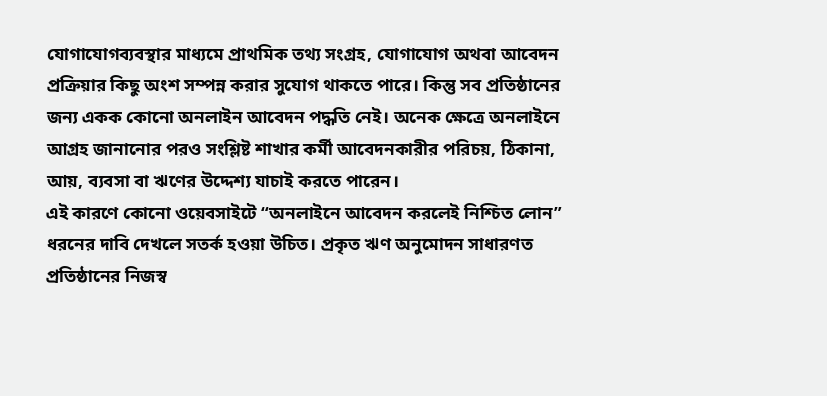যোগাযোগব্যবস্থার মাধ্যমে প্রাথমিক তথ্য সংগ্রহ, যোগাযোগ অথবা আবেদন প্রক্রিয়ার কিছু অংশ সম্পন্ন করার সুযোগ থাকতে পারে। কিন্তু সব প্রতিষ্ঠানের জন্য একক কোনো অনলাইন আবেদন পদ্ধতি নেই। অনেক ক্ষেত্রে অনলাইনে আগ্রহ জানানোর পরও সংশ্লিষ্ট শাখার কর্মী আবেদনকারীর পরিচয়, ঠিকানা, আয়, ব্যবসা বা ঋণের উদ্দেশ্য যাচাই করতে পারেন।
এই কারণে কোনো ওয়েবসাইটে “অনলাইনে আবেদন করলেই নিশ্চিত লোন” ধরনের দাবি দেখলে সতর্ক হওয়া উচিত। প্রকৃত ঋণ অনুমোদন সাধারণত প্রতিষ্ঠানের নিজস্ব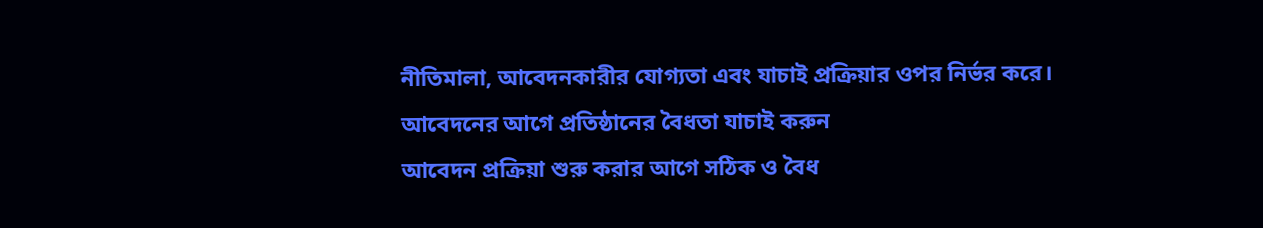নীতিমালা, আবেদনকারীর যোগ্যতা এবং যাচাই প্রক্রিয়ার ওপর নির্ভর করে।
আবেদনের আগে প্রতিষ্ঠানের বৈধতা যাচাই করুন
আবেদন প্রক্রিয়া শুরু করার আগে সঠিক ও বৈধ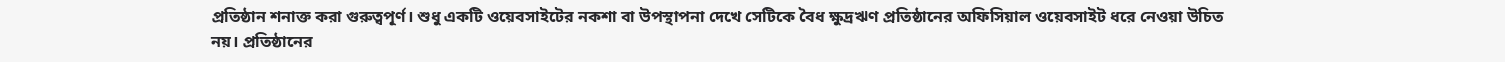প্রতিষ্ঠান শনাক্ত করা গুরুত্বপূর্ণ। শুধু একটি ওয়েবসাইটের নকশা বা উপস্থাপনা দেখে সেটিকে বৈধ ক্ষুদ্রঋণ প্রতিষ্ঠানের অফিসিয়াল ওয়েবসাইট ধরে নেওয়া উচিত নয়। প্রতিষ্ঠানের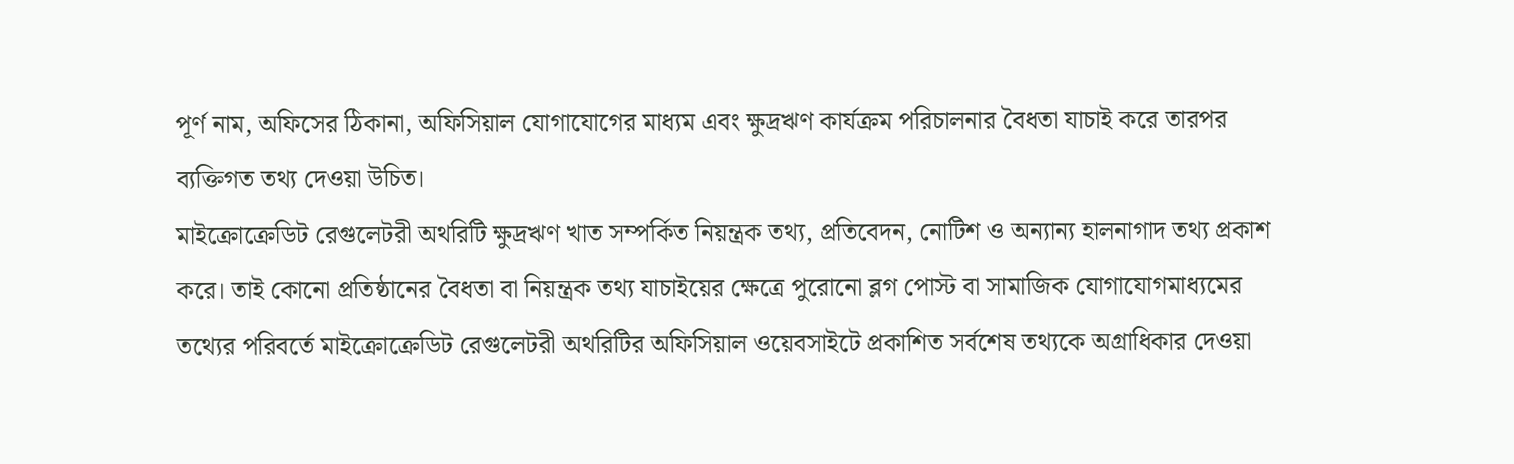পূর্ণ নাম, অফিসের ঠিকানা, অফিসিয়াল যোগাযোগের মাধ্যম এবং ক্ষুদ্রঋণ কার্যক্রম পরিচালনার বৈধতা যাচাই করে তারপর ব্যক্তিগত তথ্য দেওয়া উচিত।
মাইক্রোক্রেডিট রেগুলেটরী অথরিটি ক্ষুদ্রঋণ খাত সম্পর্কিত নিয়ন্ত্রক তথ্য, প্রতিবেদন, নোটিশ ও অন্যান্য হালনাগাদ তথ্য প্রকাশ করে। তাই কোনো প্রতিষ্ঠানের বৈধতা বা নিয়ন্ত্রক তথ্য যাচাইয়ের ক্ষেত্রে পুরোনো ব্লগ পোস্ট বা সামাজিক যোগাযোগমাধ্যমের তথ্যের পরিবর্তে মাইক্রোক্রেডিট রেগুলেটরী অথরিটির অফিসিয়াল ওয়েবসাইটে প্রকাশিত সর্বশেষ তথ্যকে অগ্রাধিকার দেওয়া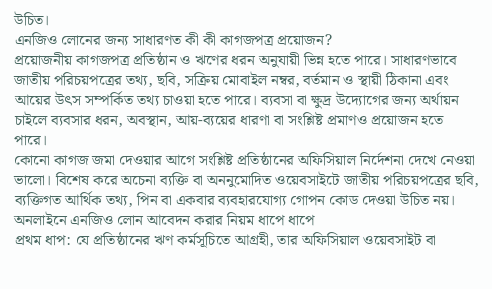উচিত।
এনজিও লোনের জন্য সাধারণত কী কী কাগজপত্র প্রয়োজন?
প্রয়োজনীয় কাগজপত্র প্রতিষ্ঠান ও ঋণের ধরন অনুযায়ী ভিন্ন হতে পারে। সাধারণভাবে জাতীয় পরিচয়পত্রের তথ্য, ছবি, সক্রিয় মোবাইল নম্বর, বর্তমান ও স্থায়ী ঠিকানা এবং আয়ের উৎস সম্পর্কিত তথ্য চাওয়া হতে পারে। ব্যবসা বা ক্ষুদ্র উদ্যোগের জন্য অর্থায়ন চাইলে ব্যবসার ধরন, অবস্থান, আয়-ব্যয়ের ধারণা বা সংশ্লিষ্ট প্রমাণও প্রয়োজন হতে পারে।
কোনো কাগজ জমা দেওয়ার আগে সংশ্লিষ্ট প্রতিষ্ঠানের অফিসিয়াল নির্দেশনা দেখে নেওয়া ভালো। বিশেষ করে অচেনা ব্যক্তি বা অননুমোদিত ওয়েবসাইটে জাতীয় পরিচয়পত্রের ছবি, ব্যক্তিগত আর্থিক তথ্য, পিন বা একবার ব্যবহারযোগ্য গোপন কোড দেওয়া উচিত নয়।
অনলাইনে এনজিও লোন আবেদন করার নিয়ম ধাপে ধাপে
প্রথম ধাপ: যে প্রতিষ্ঠানের ঋণ কর্মসূচিতে আগ্রহী, তার অফিসিয়াল ওয়েবসাইট বা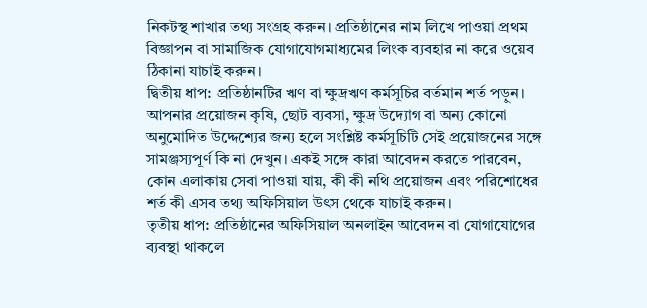নিকটস্থ শাখার তথ্য সংগ্রহ করুন। প্রতিষ্ঠানের নাম লিখে পাওয়া প্রথম বিজ্ঞাপন বা সামাজিক যোগাযোগমাধ্যমের লিংক ব্যবহার না করে ওয়েব ঠিকানা যাচাই করুন।
দ্বিতীয় ধাপ: প্রতিষ্ঠানটির ঋণ বা ক্ষুদ্রঋণ কর্মসূচির বর্তমান শর্ত পড়ুন। আপনার প্রয়োজন কৃষি, ছোট ব্যবসা, ক্ষুদ্র উদ্যোগ বা অন্য কোনো অনুমোদিত উদ্দেশ্যের জন্য হলে সংশ্লিষ্ট কর্মসূচিটি সেই প্রয়োজনের সঙ্গে সামঞ্জস্যপূর্ণ কি না দেখুন। একই সঙ্গে কারা আবেদন করতে পারবেন, কোন এলাকায় সেবা পাওয়া যায়, কী কী নথি প্রয়োজন এবং পরিশোধের শর্ত কী এসব তথ্য অফিসিয়াল উৎস থেকে যাচাই করুন।
তৃতীয় ধাপ: প্রতিষ্ঠানের অফিসিয়াল অনলাইন আবেদন বা যোগাযোগের ব্যবস্থা থাকলে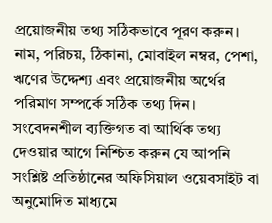প্রয়োজনীয় তথ্য সঠিকভাবে পূরণ করুন। নাম, পরিচয়, ঠিকানা, মোবাইল নম্বর, পেশা, ঋণের উদ্দেশ্য এবং প্রয়োজনীয় অর্থের পরিমাণ সম্পর্কে সঠিক তথ্য দিন। সংবেদনশীল ব্যক্তিগত বা আর্থিক তথ্য দেওয়ার আগে নিশ্চিত করুন যে আপনি সংশ্লিষ্ট প্রতিষ্ঠানের অফিসিয়াল ওয়েবসাইট বা অনুমোদিত মাধ্যমে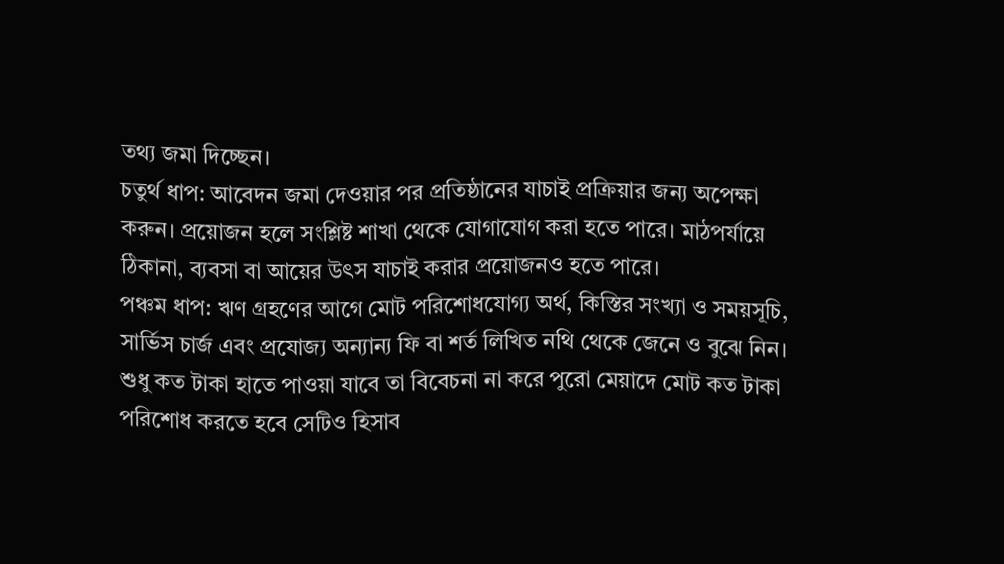তথ্য জমা দিচ্ছেন।
চতুর্থ ধাপ: আবেদন জমা দেওয়ার পর প্রতিষ্ঠানের যাচাই প্রক্রিয়ার জন্য অপেক্ষা করুন। প্রয়োজন হলে সংশ্লিষ্ট শাখা থেকে যোগাযোগ করা হতে পারে। মাঠপর্যায়ে ঠিকানা, ব্যবসা বা আয়ের উৎস যাচাই করার প্রয়োজনও হতে পারে।
পঞ্চম ধাপ: ঋণ গ্রহণের আগে মোট পরিশোধযোগ্য অর্থ, কিস্তির সংখ্যা ও সময়সূচি, সার্ভিস চার্জ এবং প্রযোজ্য অন্যান্য ফি বা শর্ত লিখিত নথি থেকে জেনে ও বুঝে নিন। শুধু কত টাকা হাতে পাওয়া যাবে তা বিবেচনা না করে পুরো মেয়াদে মোট কত টাকা পরিশোধ করতে হবে সেটিও হিসাব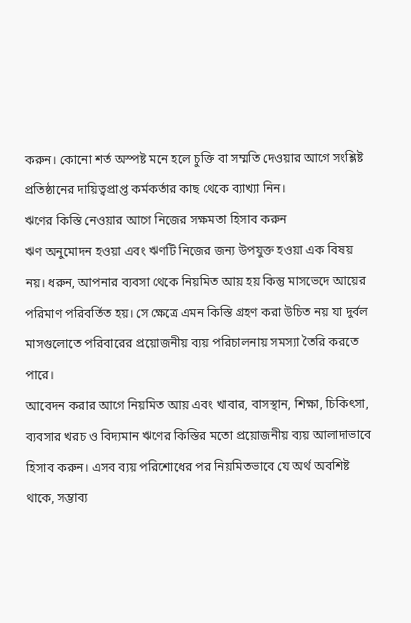করুন। কোনো শর্ত অস্পষ্ট মনে হলে চুক্তি বা সম্মতি দেওয়ার আগে সংশ্লিষ্ট প্রতিষ্ঠানের দায়িত্বপ্রাপ্ত কর্মকর্তার কাছ থেকে ব্যাখ্যা নিন।
ঋণের কিস্তি নেওয়ার আগে নিজের সক্ষমতা হিসাব করুন
ঋণ অনুমোদন হওয়া এবং ঋণটি নিজের জন্য উপযুক্ত হওয়া এক বিষয় নয়। ধরুন, আপনার ব্যবসা থেকে নিয়মিত আয় হয় কিন্তু মাসভেদে আয়ের পরিমাণ পরিবর্তিত হয়। সে ক্ষেত্রে এমন কিস্তি গ্রহণ করা উচিত নয় যা দুর্বল মাসগুলোতে পরিবারের প্রয়োজনীয় ব্যয় পরিচালনায় সমস্যা তৈরি করতে পারে।
আবেদন করার আগে নিয়মিত আয় এবং খাবার, বাসস্থান, শিক্ষা, চিকিৎসা, ব্যবসার খরচ ও বিদ্যমান ঋণের কিস্তির মতো প্রয়োজনীয় ব্যয় আলাদাভাবে হিসাব করুন। এসব ব্যয় পরিশোধের পর নিয়মিতভাবে যে অর্থ অবশিষ্ট থাকে, সম্ভাব্য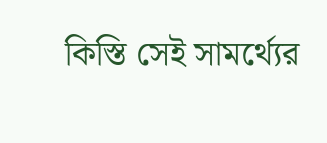কিস্তি সেই সামর্থ্যের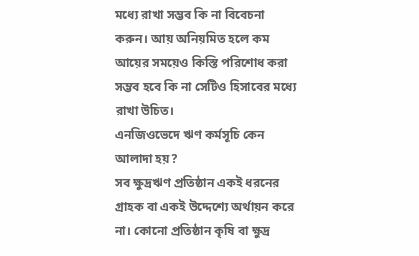মধ্যে রাখা সম্ভব কি না বিবেচনা করুন। আয় অনিয়মিত হলে কম আয়ের সময়েও কিস্তি পরিশোধ করা সম্ভব হবে কি না সেটিও হিসাবের মধ্যে রাখা উচিত।
এনজিওভেদে ঋণ কর্মসূচি কেন আলাদা হয়?
সব ক্ষুদ্রঋণ প্রতিষ্ঠান একই ধরনের গ্রাহক বা একই উদ্দেশ্যে অর্থায়ন করে না। কোনো প্রতিষ্ঠান কৃষি বা ক্ষুদ্র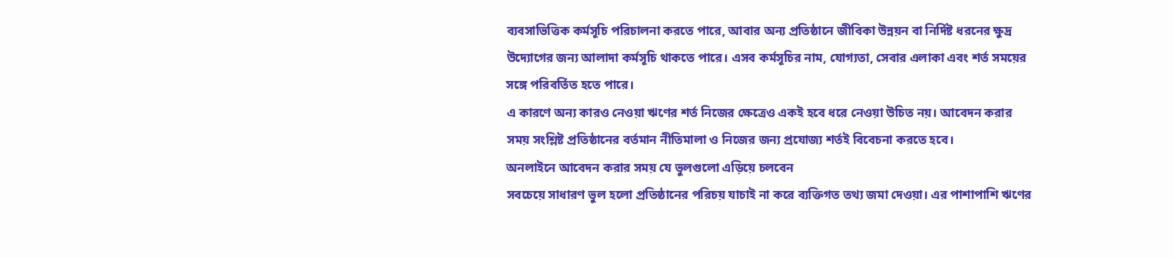ব্যবসাভিত্তিক কর্মসূচি পরিচালনা করতে পারে, আবার অন্য প্রতিষ্ঠানে জীবিকা উন্নয়ন বা নির্দিষ্ট ধরনের ক্ষুদ্র উদ্যোগের জন্য আলাদা কর্মসূচি থাকতে পারে। এসব কর্মসূচির নাম, যোগ্যতা, সেবার এলাকা এবং শর্ত সময়ের সঙ্গে পরিবর্তিত হতে পারে।
এ কারণে অন্য কারও নেওয়া ঋণের শর্ত নিজের ক্ষেত্রেও একই হবে ধরে নেওয়া উচিত নয়। আবেদন করার সময় সংশ্লিষ্ট প্রতিষ্ঠানের বর্তমান নীতিমালা ও নিজের জন্য প্রযোজ্য শর্তই বিবেচনা করতে হবে।
অনলাইনে আবেদন করার সময় যে ভুলগুলো এড়িয়ে চলবেন
সবচেয়ে সাধারণ ভুল হলো প্রতিষ্ঠানের পরিচয় যাচাই না করে ব্যক্তিগত তথ্য জমা দেওয়া। এর পাশাপাশি ঋণের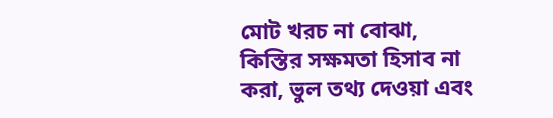মোট খরচ না বোঝা, কিস্তির সক্ষমতা হিসাব না করা, ভুল তথ্য দেওয়া এবং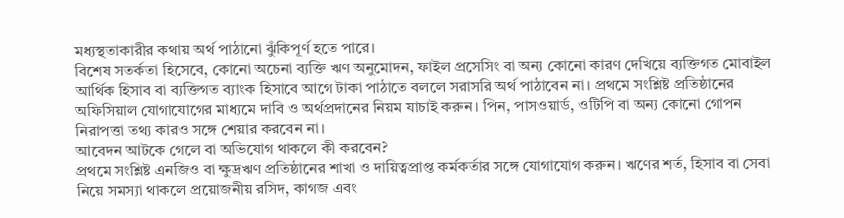মধ্যস্থতাকারীর কথায় অর্থ পাঠানো ঝুঁকিপূর্ণ হতে পারে।
বিশেষ সতর্কতা হিসেবে, কোনো অচেনা ব্যক্তি ঋণ অনুমোদন, ফাইল প্রসেসিং বা অন্য কোনো কারণ দেখিয়ে ব্যক্তিগত মোবাইল আর্থিক হিসাব বা ব্যক্তিগত ব্যাংক হিসাবে আগে টাকা পাঠাতে বললে সরাসরি অর্থ পাঠাবেন না। প্রথমে সংশ্লিষ্ট প্রতিষ্ঠানের অফিসিয়াল যোগাযোগের মাধ্যমে দাবি ও অর্থপ্রদানের নিয়ম যাচাই করুন। পিন, পাসওয়ার্ড, ওটিপি বা অন্য কোনো গোপন নিরাপত্তা তথ্য কারও সঙ্গে শেয়ার করবেন না।
আবেদন আটকে গেলে বা অভিযোগ থাকলে কী করবেন?
প্রথমে সংশ্লিষ্ট এনজিও বা ক্ষুদ্রঋণ প্রতিষ্ঠানের শাখা ও দায়িত্বপ্রাপ্ত কর্মকর্তার সঙ্গে যোগাযোগ করুন। ঋণের শর্ত, হিসাব বা সেবা নিয়ে সমস্যা থাকলে প্রয়োজনীয় রসিদ, কাগজ এবং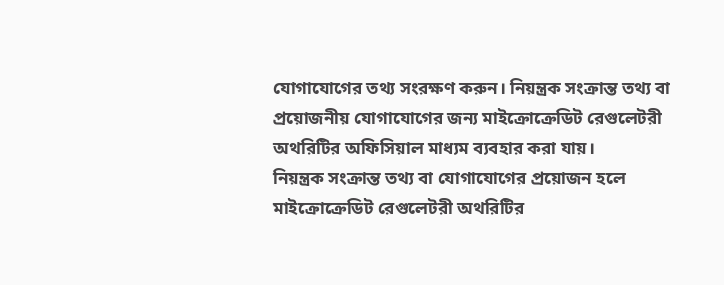যোগাযোগের তথ্য সংরক্ষণ করুন। নিয়ন্ত্রক সংক্রান্ত তথ্য বা প্রয়োজনীয় যোগাযোগের জন্য মাইক্রোক্রেডিট রেগুলেটরী অথরিটির অফিসিয়াল মাধ্যম ব্যবহার করা যায়।
নিয়ন্ত্রক সংক্রান্ত তথ্য বা যোগাযোগের প্রয়োজন হলে মাইক্রোক্রেডিট রেগুলেটরী অথরিটির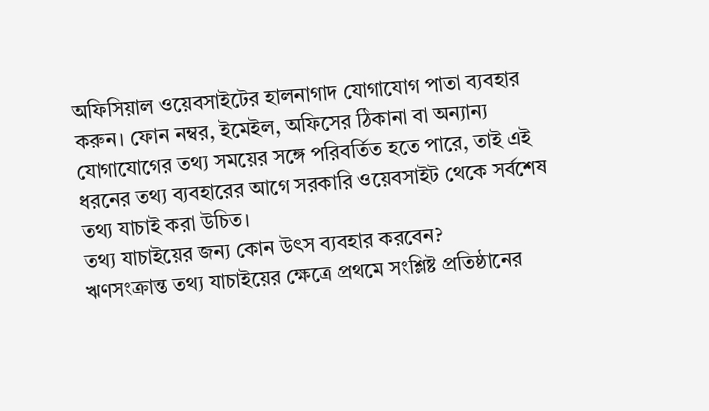অফিসিয়াল ওয়েবসাইটের হালনাগাদ যোগাযোগ পাতা ব্যবহার করুন। ফোন নম্বর, ইমেইল, অফিসের ঠিকানা বা অন্যান্য যোগাযোগের তথ্য সময়ের সঙ্গে পরিবর্তিত হতে পারে, তাই এই ধরনের তথ্য ব্যবহারের আগে সরকারি ওয়েবসাইট থেকে সর্বশেষ তথ্য যাচাই করা উচিত।
তথ্য যাচাইয়ের জন্য কোন উৎস ব্যবহার করবেন?
ঋণসংক্রান্ত তথ্য যাচাইয়ের ক্ষেত্রে প্রথমে সংশ্লিষ্ট প্রতিষ্ঠানের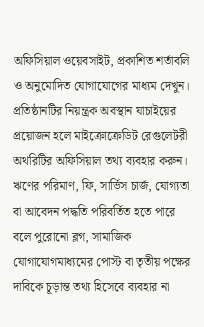অফিসিয়াল ওয়েবসাইট, প্রকাশিত শর্তাবলি ও অনুমোদিত যোগাযোগের মাধ্যম দেখুন। প্রতিষ্ঠানটির নিয়ন্ত্রক অবস্থান যাচাইয়ের প্রয়োজন হলে মাইক্রোক্রেডিট রেগুলেটরী অথরিটির অফিসিয়াল তথ্য ব্যবহার করুন। ঋণের পরিমাণ, ফি, সার্ভিস চার্জ, যোগ্যতা বা আবেদন পদ্ধতি পরিবর্তিত হতে পারে বলে পুরোনো ব্লগ, সামাজিক যোগাযোগমাধ্যমের পোস্ট বা তৃতীয় পক্ষের দাবিকে চূড়ান্ত তথ্য হিসেবে ব্যবহার না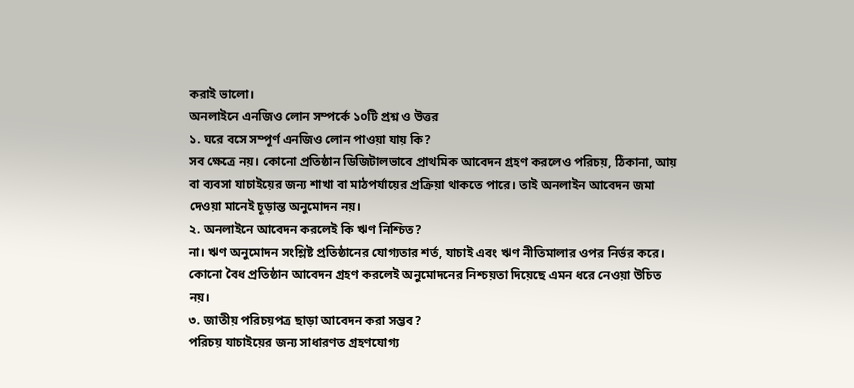করাই ভালো।
অনলাইনে এনজিও লোন সম্পর্কে ১০টি প্রশ্ন ও উত্তর
১. ঘরে বসে সম্পূর্ণ এনজিও লোন পাওয়া যায় কি?
সব ক্ষেত্রে নয়। কোনো প্রতিষ্ঠান ডিজিটালভাবে প্রাথমিক আবেদন গ্রহণ করলেও পরিচয়, ঠিকানা, আয় বা ব্যবসা যাচাইয়ের জন্য শাখা বা মাঠপর্যায়ের প্রক্রিয়া থাকতে পারে। তাই অনলাইন আবেদন জমা দেওয়া মানেই চূড়ান্ত অনুমোদন নয়।
২. অনলাইনে আবেদন করলেই কি ঋণ নিশ্চিত?
না। ঋণ অনুমোদন সংশ্লিষ্ট প্রতিষ্ঠানের যোগ্যতার শর্ত, যাচাই এবং ঋণ নীতিমালার ওপর নির্ভর করে। কোনো বৈধ প্রতিষ্ঠান আবেদন গ্রহণ করলেই অনুমোদনের নিশ্চয়তা দিয়েছে এমন ধরে নেওয়া উচিত নয়।
৩. জাতীয় পরিচয়পত্র ছাড়া আবেদন করা সম্ভব?
পরিচয় যাচাইয়ের জন্য সাধারণত গ্রহণযোগ্য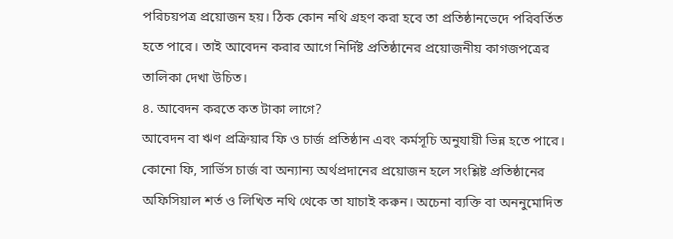পরিচয়পত্র প্রয়োজন হয়। ঠিক কোন নথি গ্রহণ করা হবে তা প্রতিষ্ঠানভেদে পরিবর্তিত হতে পারে। তাই আবেদন করার আগে নির্দিষ্ট প্রতিষ্ঠানের প্রয়োজনীয় কাগজপত্রের তালিকা দেখা উচিত।
৪. আবেদন করতে কত টাকা লাগে?
আবেদন বা ঋণ প্রক্রিয়ার ফি ও চার্জ প্রতিষ্ঠান এবং কর্মসূচি অনুযায়ী ভিন্ন হতে পারে। কোনো ফি, সার্ভিস চার্জ বা অন্যান্য অর্থপ্রদানের প্রয়োজন হলে সংশ্লিষ্ট প্রতিষ্ঠানের অফিসিয়াল শর্ত ও লিখিত নথি থেকে তা যাচাই করুন। অচেনা ব্যক্তি বা অননুমোদিত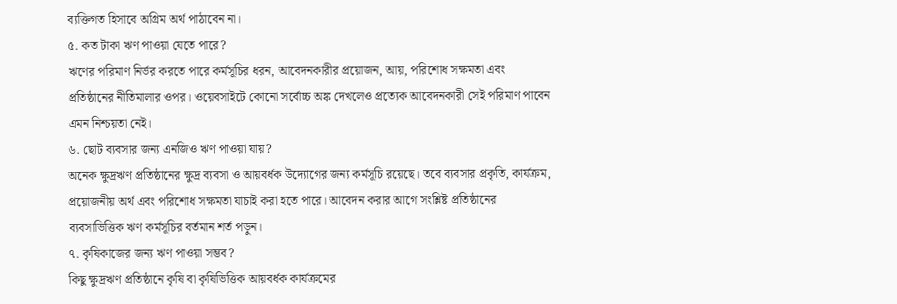ব্যক্তিগত হিসাবে অগ্রিম অর্থ পাঠাবেন না।
৫. কত টাকা ঋণ পাওয়া যেতে পারে?
ঋণের পরিমাণ নির্ভর করতে পারে কর্মসূচির ধরন, আবেদনকারীর প্রয়োজন, আয়, পরিশোধ সক্ষমতা এবং প্রতিষ্ঠানের নীতিমালার ওপর। ওয়েবসাইটে কোনো সর্বোচ্চ অঙ্ক দেখলেও প্রত্যেক আবেদনকারী সেই পরিমাণ পাবেন এমন নিশ্চয়তা নেই।
৬. ছোট ব্যবসার জন্য এনজিও ঋণ পাওয়া যায়?
অনেক ক্ষুদ্রঋণ প্রতিষ্ঠানের ক্ষুদ্র ব্যবসা ও আয়বর্ধক উদ্যোগের জন্য কর্মসূচি রয়েছে। তবে ব্যবসার প্রকৃতি, কার্যক্রম, প্রয়োজনীয় অর্থ এবং পরিশোধ সক্ষমতা যাচাই করা হতে পারে। আবেদন করার আগে সংশ্লিষ্ট প্রতিষ্ঠানের ব্যবসাভিত্তিক ঋণ কর্মসূচির বর্তমান শর্ত পড়ুন।
৭. কৃষিকাজের জন্য ঋণ পাওয়া সম্ভব?
কিছু ক্ষুদ্রঋণ প্রতিষ্ঠানে কৃষি বা কৃষিভিত্তিক আয়বর্ধক কার্যক্রমের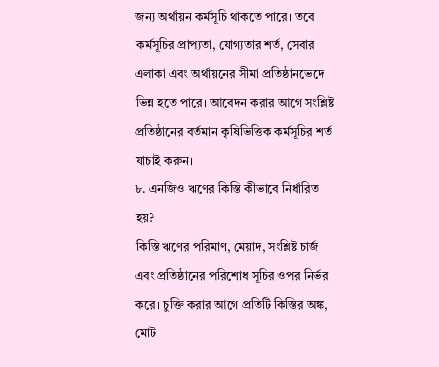জন্য অর্থায়ন কর্মসূচি থাকতে পারে। তবে কর্মসূচির প্রাপ্যতা, যোগ্যতার শর্ত, সেবার এলাকা এবং অর্থায়নের সীমা প্রতিষ্ঠানভেদে ভিন্ন হতে পারে। আবেদন করার আগে সংশ্লিষ্ট প্রতিষ্ঠানের বর্তমান কৃষিভিত্তিক কর্মসূচির শর্ত যাচাই করুন।
৮. এনজিও ঋণের কিস্তি কীভাবে নির্ধারিত হয়?
কিস্তি ঋণের পরিমাণ, মেয়াদ, সংশ্লিষ্ট চার্জ এবং প্রতিষ্ঠানের পরিশোধ সূচির ওপর নির্ভর করে। চুক্তি করার আগে প্রতিটি কিস্তির অঙ্ক, মোট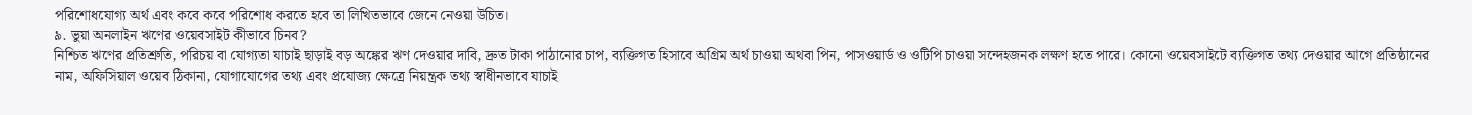পরিশোধযোগ্য অর্থ এবং কবে কবে পরিশোধ করতে হবে তা লিখিতভাবে জেনে নেওয়া উচিত।
৯. ভুয়া অনলাইন ঋণের ওয়েবসাইট কীভাবে চিনব?
নিশ্চিত ঋণের প্রতিশ্রুতি, পরিচয় বা যোগ্যতা যাচাই ছাড়াই বড় অঙ্কের ঋণ দেওয়ার দাবি, দ্রুত টাকা পাঠানোর চাপ, ব্যক্তিগত হিসাবে অগ্রিম অর্থ চাওয়া অথবা পিন, পাসওয়ার্ড ও ওটিপি চাওয়া সন্দেহজনক লক্ষণ হতে পারে। কোনো ওয়েবসাইটে ব্যক্তিগত তথ্য দেওয়ার আগে প্রতিষ্ঠানের নাম, অফিসিয়াল ওয়েব ঠিকানা, যোগাযোগের তথ্য এবং প্রযোজ্য ক্ষেত্রে নিয়ন্ত্রক তথ্য স্বাধীনভাবে যাচাই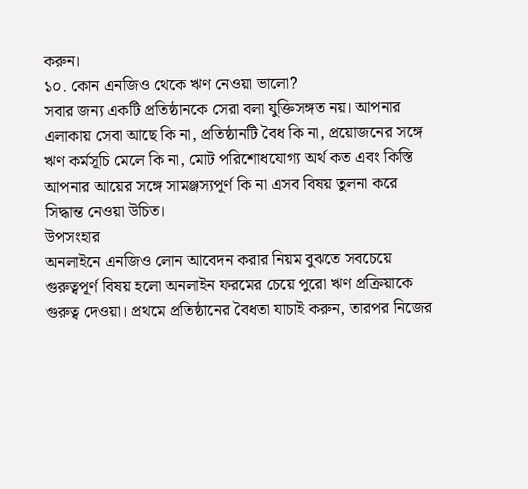করুন।
১০. কোন এনজিও থেকে ঋণ নেওয়া ভালো?
সবার জন্য একটি প্রতিষ্ঠানকে সেরা বলা যুক্তিসঙ্গত নয়। আপনার এলাকায় সেবা আছে কি না, প্রতিষ্ঠানটি বৈধ কি না, প্রয়োজনের সঙ্গে ঋণ কর্মসূচি মেলে কি না, মোট পরিশোধযোগ্য অর্থ কত এবং কিস্তি আপনার আয়ের সঙ্গে সামঞ্জস্যপূর্ণ কি না এসব বিষয় তুলনা করে সিদ্ধান্ত নেওয়া উচিত।
উপসংহার
অনলাইনে এনজিও লোন আবেদন করার নিয়ম বুঝতে সবচেয়ে গুরুত্বপূর্ণ বিষয় হলো অনলাইন ফরমের চেয়ে পুরো ঋণ প্রক্রিয়াকে গুরুত্ব দেওয়া। প্রথমে প্রতিষ্ঠানের বৈধতা যাচাই করুন, তারপর নিজের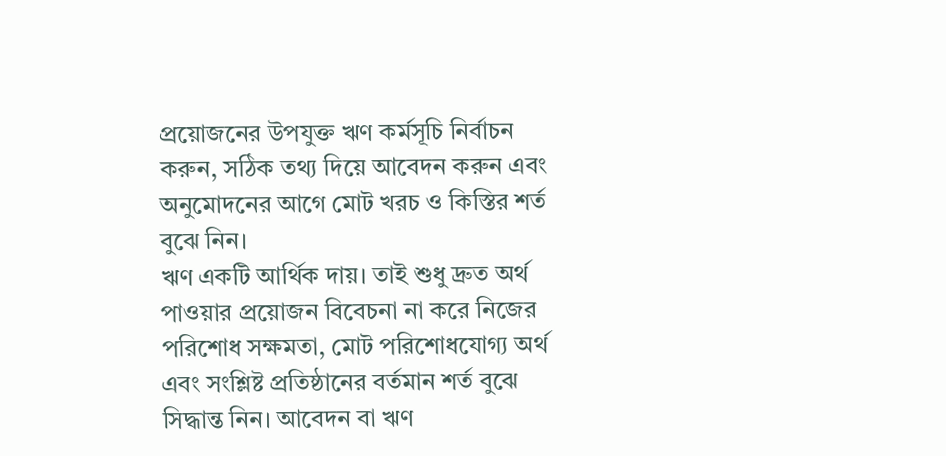প্রয়োজনের উপযুক্ত ঋণ কর্মসূচি নির্বাচন করুন, সঠিক তথ্য দিয়ে আবেদন করুন এবং অনুমোদনের আগে মোট খরচ ও কিস্তির শর্ত বুঝে নিন।
ঋণ একটি আর্থিক দায়। তাই শুধু দ্রুত অর্থ পাওয়ার প্রয়োজন বিবেচনা না করে নিজের পরিশোধ সক্ষমতা, মোট পরিশোধযোগ্য অর্থ এবং সংশ্লিষ্ট প্রতিষ্ঠানের বর্তমান শর্ত বুঝে সিদ্ধান্ত নিন। আবেদন বা ঋণ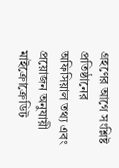গ্রহণের আগে সংশ্লিষ্ট প্রতিষ্ঠানের অফিসিয়াল তথ্য এবং প্রয়োজন অনুযায়ী মাইক্রোক্রেডিট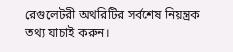রেগুলেটরী অথরিটির সর্বশেষ নিয়ন্ত্রক তথ্য যাচাই করুন।